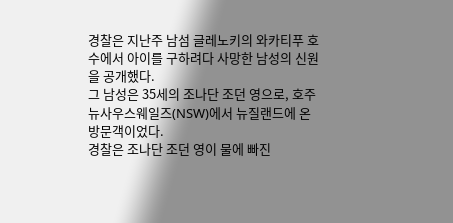경찰은 지난주 남섬 글레노키의 와카티푸 호수에서 아이를 구하려다 사망한 남성의 신원을 공개했다.
그 남성은 35세의 조나단 조던 영으로, 호주 뉴사우스웨일즈(NSW)에서 뉴질랜드에 온 방문객이었다.
경찰은 조나단 조던 영이 물에 빠진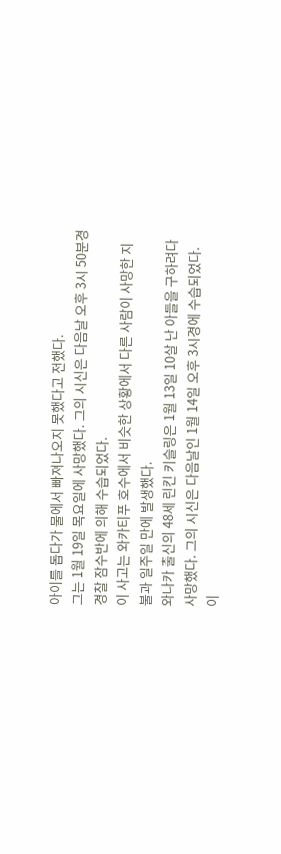아이를 돕다가 물에서 빠져나오지 못했다고 전했다.
그는 1월 19일 목요일에 사망했다. 그의 시신은 다음날 오후 3시 50분경 경찰 잠수반에 의해 수습되었다.
이 사고는 와카티푸 호수에서 비슷한 상황에서 다른 사람이 사망한 지 불과 일주일 만에 발생했다.
와나카 출신의 48세 린킨 키슬링은 1월 13일 10살 난 아들을 구하려다 사망했다. 그의 시신은 다음날인 1월 14일 오후 3시경에 수습되었다.
이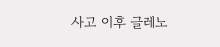사고 이후 글레노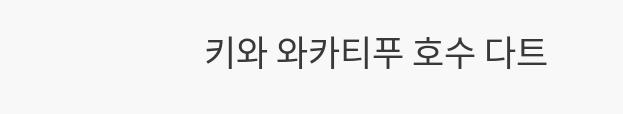키와 와카티푸 호수 다트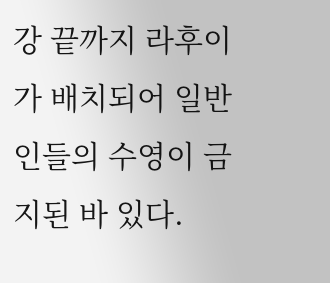강 끝까지 라후이가 배치되어 일반인들의 수영이 금지된 바 있다.